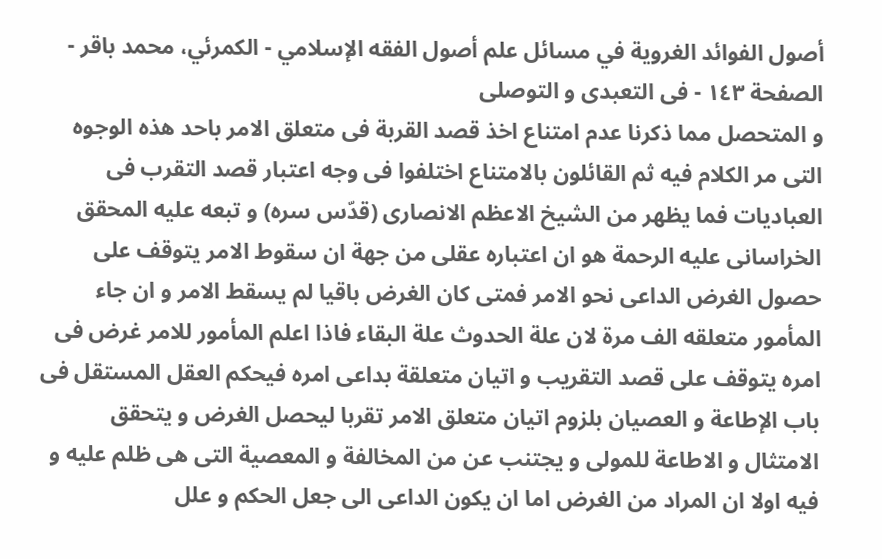أصول الفوائد الغروية في مسائل علم أصول الفقه الإسلامي - الكمرئي، محمد باقر - الصفحة ١٤٣ - فى التعبدى و التوصلى
و المتحصل مما ذكرنا عدم امتناع اخذ قصد القربة فى متعلق الامر باحد هذه الوجوه التى مر الكلام فيه ثم القائلون بالامتناع اختلفوا فى وجه اعتبار قصد التقرب فى العباديات فما يظهر من الشيخ الاعظم الانصارى (قدّس سره) و تبعه عليه المحقق الخراسانى عليه الرحمة هو ان اعتباره عقلى من جهة ان سقوط الامر يتوقف على حصول الغرض الداعى نحو الامر فمتى كان الغرض باقيا لم يسقط الامر و ان جاء المأمور متعلقه الف مرة لان علة الحدوث علة البقاء فاذا اعلم المأمور للامر غرض فى امره يتوقف على قصد التقريب و اتيان متعلقة بداعى امره فيحكم العقل المستقل فى باب الإطاعة و العصيان بلزوم اتيان متعلق الامر تقربا ليحصل الغرض و يتحقق الامتثال و الاطاعة للمولى و يجتنب عن من المخالفة و المعصية التى هى ظلم عليه و فيه اولا ان المراد من الغرض اما ان يكون الداعى الى جعل الحكم و علل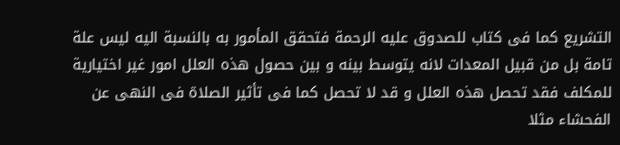التشريع كما فى كتاب للصدوق عليه الرحمة فتحقق المأمور به بالنسبة اليه ليس علة تامة بل من قبيل المعدات لانه يتوسط بينه و بين حصول هذه العلل امور غير اختيارية للمكلف فقد تحصل هذه العلل و قد لا تحصل كما فى تأثير الصلاة فى النهى عن الفحشاء مثلا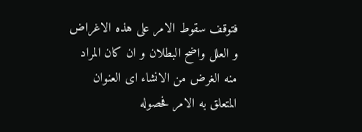فتوقف سقوط الامر على هذه الاغراض و العلل واضح البطلان و ان كان المراد منه الغرض من الانشاء اى العنوان المتعلق به الامر فحصوله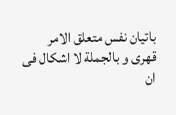باتيان نفس متعلق الامر قهرى و بالجملة لا اشكال فى ان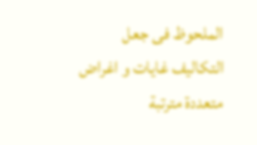الملحوظ فى جعل التكاليف غايات و اغراض متعددة مترتبة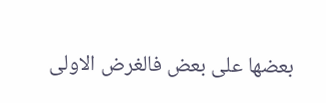بعضها على بعض فالغرض الاولى